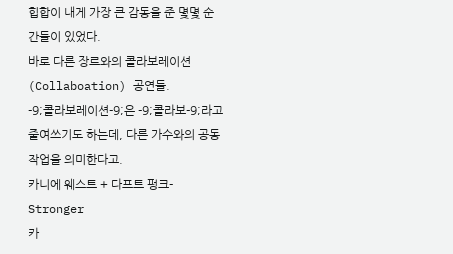힙합이 내게 가장 큰 감동을 준 몇몇 순간들이 있었다.
바로 다른 장르와의 콜라보레이션(Collaboation) 공연들.
-9;콜라보레이션-9;은 -9;콜라보-9;라고 줄여쓰기도 하는데, 다른 가수와의 공동작업을 의미한다고.
카니에 웨스트 + 다프트 펑크- Stronger
카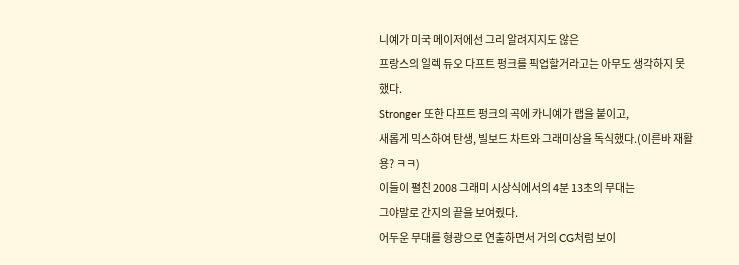니예가 미국 메이저에선 그리 알려지지도 않은
프랑스의 일렉 듀오 다프트 펑크를 픽업할거라고는 아무도 생각하지 못했다.
Stronger 또한 다프트 펑크의 곡에 카니예가 랩을 붙이고,
새롭게 믹스하여 탄생, 빌보드 차트와 그래미상을 독식했다.(이른바 재활용? ㅋㅋ)
이들이 펼친 2008 그래미 시상식에서의 4분 13초의 무대는
그야말로 간지의 끝을 보여줬다.
어두운 무대를 형광으로 연출하면서 거의 CG처럼 보이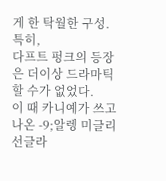게 한 탁월한 구성. 특히,
다프트 펑크의 등장은 더이상 드라마틱할 수가 없었다.
이 때 카니예가 쓰고 나온 -9;알렝 미글리 선글라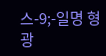스-9;-일명 형광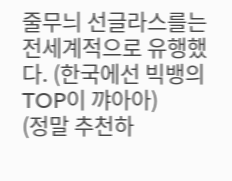줄무늬 선글라스를는 전세계적으로 유행했다. (한국에선 빅뱅의 TOP이 꺄아아)
(정말 추천하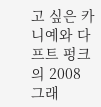고 싶은 카니예와 다프트 펑크의 2008 그래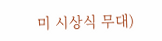미 시상식 무대)